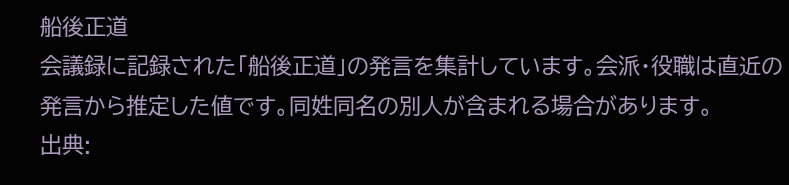船後正道
会議録に記録された「船後正道」の発言を集計しています。会派・役職は直近の発言から推定した値です。同姓同名の別人が含まれる場合があります。
出典: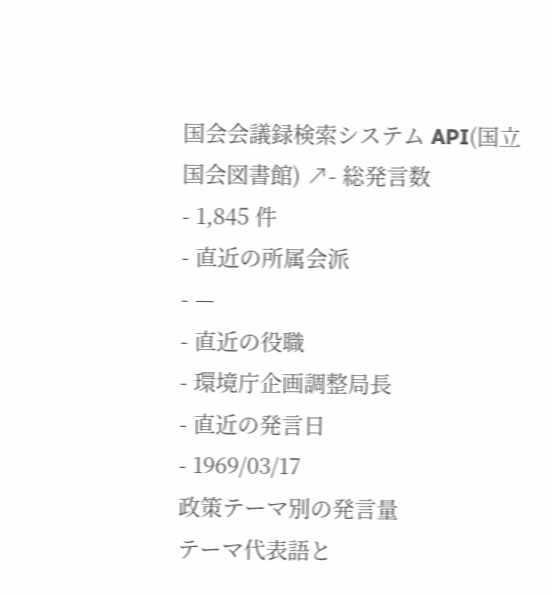国会会議録検索システム API(国立国会図書館) ↗- 総発言数
- 1,845 件
- 直近の所属会派
- —
- 直近の役職
- 環境庁企画調整局長
- 直近の発言日
- 1969/03/17
政策テーマ別の発言量
テーマ代表語と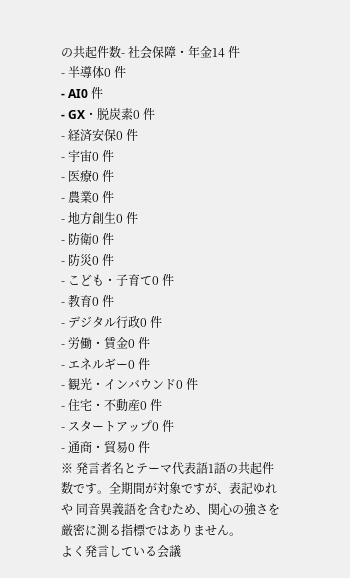の共起件数- 社会保障・年金14 件
- 半導体0 件
- AI0 件
- GX・脱炭素0 件
- 経済安保0 件
- 宇宙0 件
- 医療0 件
- 農業0 件
- 地方創生0 件
- 防衛0 件
- 防災0 件
- こども・子育て0 件
- 教育0 件
- デジタル行政0 件
- 労働・賃金0 件
- エネルギー0 件
- 観光・インバウンド0 件
- 住宅・不動産0 件
- スタートアップ0 件
- 通商・貿易0 件
※ 発言者名とテーマ代表語1語の共起件数です。全期間が対象ですが、表記ゆれや 同音異義語を含むため、関心の強さを厳密に測る指標ではありません。
よく発言している会議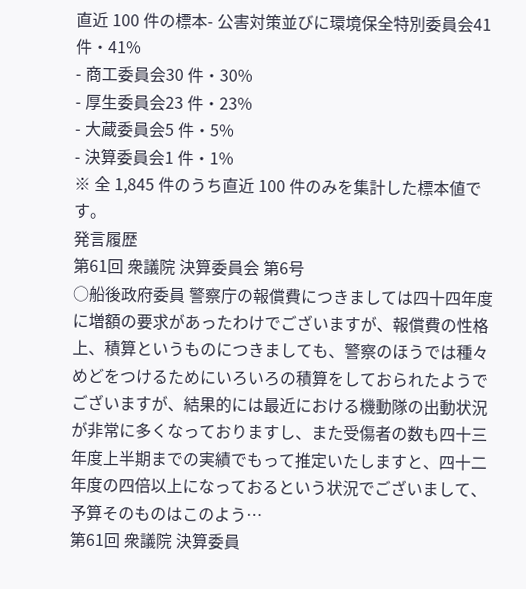直近 100 件の標本- 公害対策並びに環境保全特別委員会41 件・41%
- 商工委員会30 件・30%
- 厚生委員会23 件・23%
- 大蔵委員会5 件・5%
- 決算委員会1 件・1%
※ 全 1,845 件のうち直近 100 件のみを集計した標本値です。
発言履歴
第61回 衆議院 決算委員会 第6号
○船後政府委員 警察庁の報償費につきましては四十四年度に増額の要求があったわけでございますが、報償費の性格上、積算というものにつきましても、警察のほうでは種々めどをつけるためにいろいろの積算をしておられたようでございますが、結果的には最近における機動隊の出動状況が非常に多くなっておりますし、また受傷者の数も四十三年度上半期までの実績でもって推定いたしますと、四十二年度の四倍以上になっておるという状況でございまして、予算そのものはこのよう…
第61回 衆議院 決算委員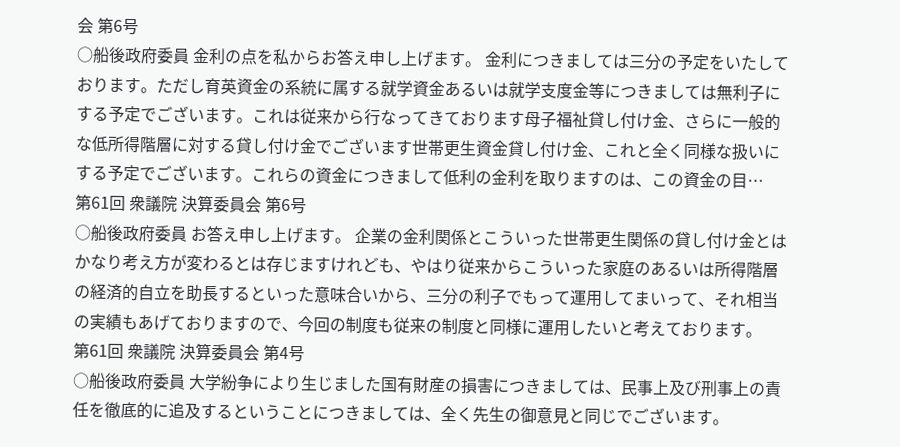会 第6号
○船後政府委員 金利の点を私からお答え申し上げます。 金利につきましては三分の予定をいたしております。ただし育英資金の系統に属する就学資金あるいは就学支度金等につきましては無利子にする予定でございます。これは従来から行なってきております母子福祉貸し付け金、さらに一般的な低所得階層に対する貸し付け金でございます世帯更生資金貸し付け金、これと全く同様な扱いにする予定でございます。これらの資金につきまして低利の金利を取りますのは、この資金の目…
第61回 衆議院 決算委員会 第6号
○船後政府委員 お答え申し上げます。 企業の金利関係とこういった世帯更生関係の貸し付け金とはかなり考え方が変わるとは存じますけれども、やはり従来からこういった家庭のあるいは所得階層の経済的自立を助長するといった意味合いから、三分の利子でもって運用してまいって、それ相当の実績もあげておりますので、今回の制度も従来の制度と同様に運用したいと考えております。
第61回 衆議院 決算委員会 第4号
○船後政府委員 大学紛争により生じました国有財産の損害につきましては、民事上及び刑事上の責任を徹底的に追及するということにつきましては、全く先生の御意見と同じでございます。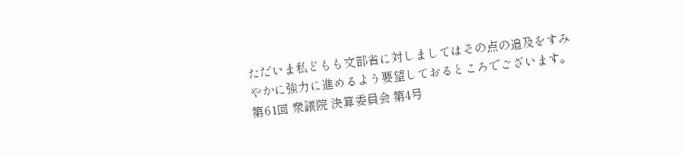ただいま私どもも文部省に対しましてはその点の追及をすみやかに強力に進めるよう要望しておるところでございます。
第61回 衆議院 決算委員会 第4号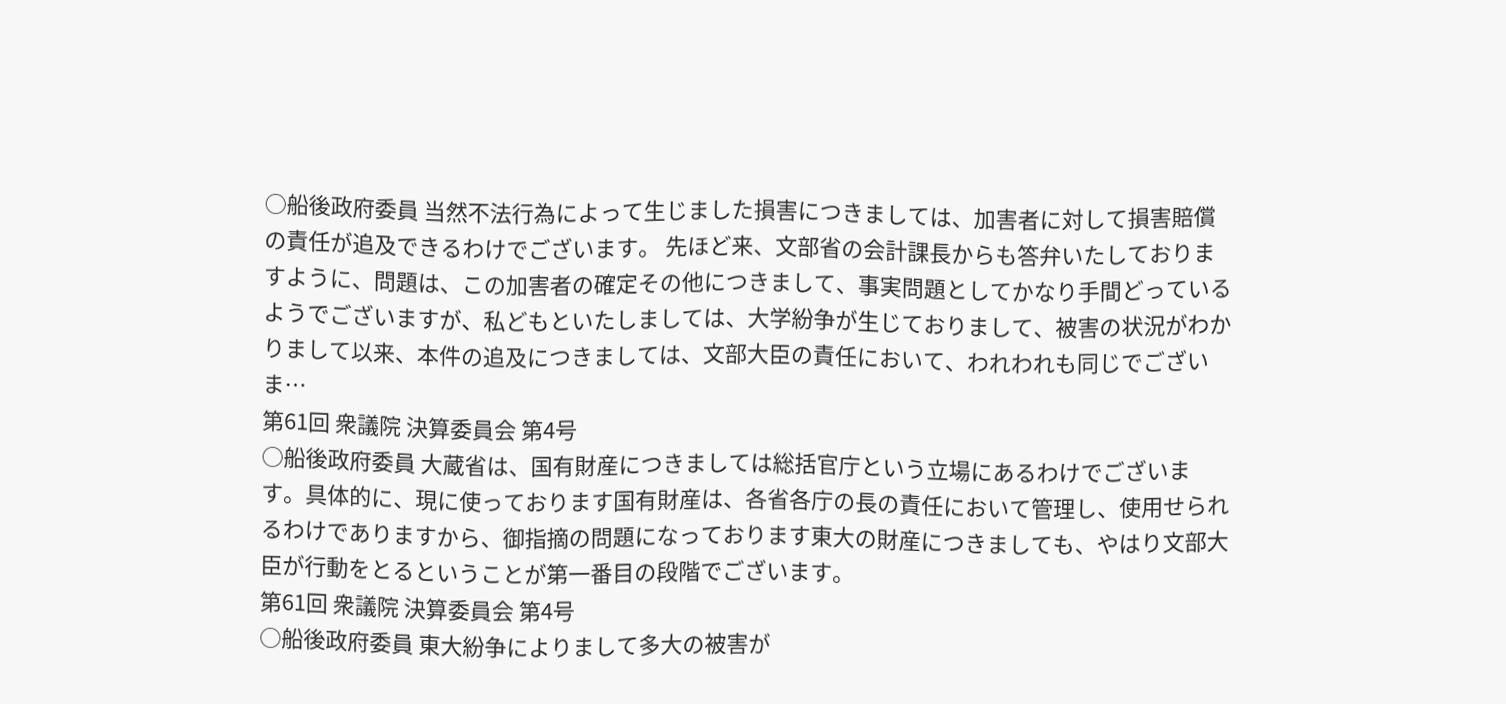○船後政府委員 当然不法行為によって生じました損害につきましては、加害者に対して損害賠償の責任が追及できるわけでございます。 先ほど来、文部省の会計課長からも答弁いたしておりますように、問題は、この加害者の確定その他につきまして、事実問題としてかなり手間どっているようでございますが、私どもといたしましては、大学紛争が生じておりまして、被害の状況がわかりまして以来、本件の追及につきましては、文部大臣の責任において、われわれも同じでございま…
第61回 衆議院 決算委員会 第4号
○船後政府委員 大蔵省は、国有財産につきましては総括官庁という立場にあるわけでございます。具体的に、現に使っております国有財産は、各省各庁の長の責任において管理し、使用せられるわけでありますから、御指摘の問題になっております東大の財産につきましても、やはり文部大臣が行動をとるということが第一番目の段階でございます。
第61回 衆議院 決算委員会 第4号
○船後政府委員 東大紛争によりまして多大の被害が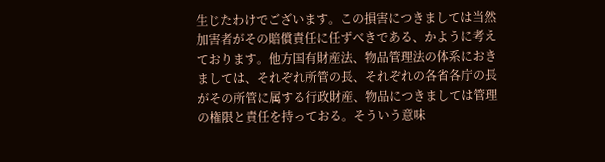生じたわけでございます。この損害につきましては当然加害者がその賠償責任に任ずべきである、かように考えております。他方国有財産法、物品管理法の体系におきましては、それぞれ所管の長、それぞれの各省各庁の長がその所管に属する行政財産、物品につきましては管理の権限と責任を持っておる。そういう意味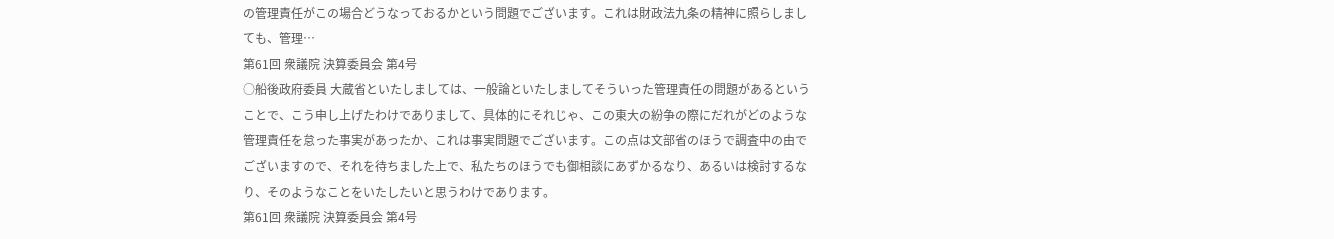の管理責任がこの場合どうなっておるかという問題でございます。これは財政法九条の精神に照らしましても、管理…
第61回 衆議院 決算委員会 第4号
○船後政府委員 大蔵省といたしましては、一般論といたしましてそういった管理責任の問題があるということで、こう申し上げたわけでありまして、具体的にそれじゃ、この東大の紛争の際にだれがどのような管理責任を怠った事実があったか、これは事実問題でございます。この点は文部省のほうで調査中の由でございますので、それを待ちました上で、私たちのほうでも御相談にあずかるなり、あるいは検討するなり、そのようなことをいたしたいと思うわけであります。
第61回 衆議院 決算委員会 第4号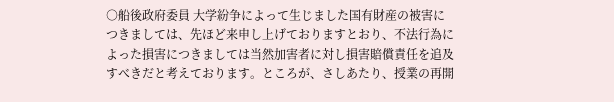○船後政府委員 大学紛争によって生じました国有財産の被害につきましては、先ほど来申し上げておりますとおり、不法行為によった損害につきましては当然加害者に対し損害賠償責任を追及すべきだと考えております。ところが、さしあたり、授業の再開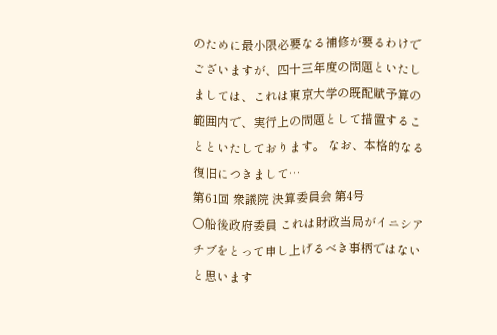のために最小限必要なる補修が要るわけでございますが、四十三年度の問題といたしましては、これは東京大学の既配賦予算の範囲内で、実行上の問題として措置することといたしております。 なお、本格的なる復旧につきまして…
第61回 衆議院 決算委員会 第4号
○船後政府委員 これは財政当局がイニシアチブをとって申し上げるべき事柄ではないと思います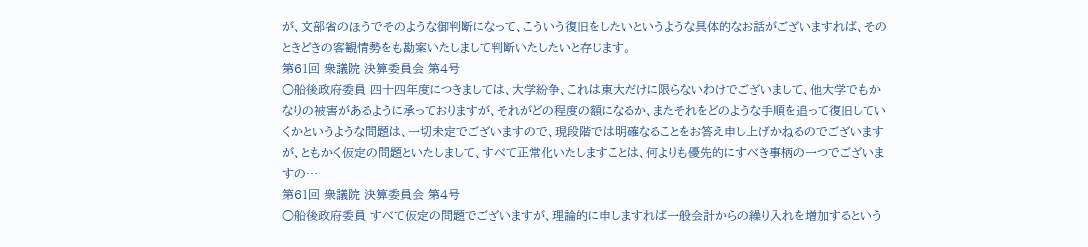が、文部省のほうでそのような御判断になって、こういう復旧をしたいというような具体的なお話がございますれば、そのときどきの客観情勢をも勘案いたしまして判断いたしたいと存じます。
第61回 衆議院 決算委員会 第4号
○船後政府委員 四十四年度につきましては、大学紛争、これは東大だけに限らないわけでございまして、他大学でもかなりの被害があるように承っておりますが、それがどの程度の額になるか、またそれをどのような手順を追って復旧していくかというような問題は、一切未定でございますので、現段階では明確なることをお答え申し上げかねるのでございますが、ともかく仮定の問題といたしまして、すべて正常化いたしますことは、何よりも優先的にすべき事柄の一つでございますの…
第61回 衆議院 決算委員会 第4号
○船後政府委員 すべて仮定の問題でございますが、理論的に申しますれば一般会計からの繰り入れを増加するという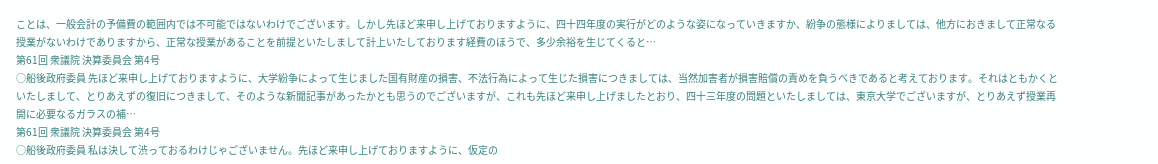ことは、一般会計の予備費の範囲内では不可能ではないわけでございます。しかし先ほど来申し上げておりますように、四十四年度の実行がどのような姿になっていきますか、紛争の態様によりましては、他方におきまして正常なる授業がないわけでありますから、正常な授業があることを前提といたしまして計上いたしております経費のほうで、多少余裕を生じてくると…
第61回 衆議院 決算委員会 第4号
○船後政府委員 先ほど来申し上げておりますように、大学紛争によって生じました国有財産の損害、不法行為によって生じた損害につきましては、当然加害者が損害賠償の責めを負うべきであると考えております。それはともかくといたしまして、とりあえずの復旧につきまして、そのような新聞記事があったかとも思うのでございますが、これも先ほど来申し上げましたとおり、四十三年度の問題といたしましては、東京大学でございますが、とりあえず授業再開に必要なるガラスの補…
第61回 衆議院 決算委員会 第4号
○船後政府委員 私は決して渋っておるわけじゃございません。先ほど来申し上げておりますように、仮定の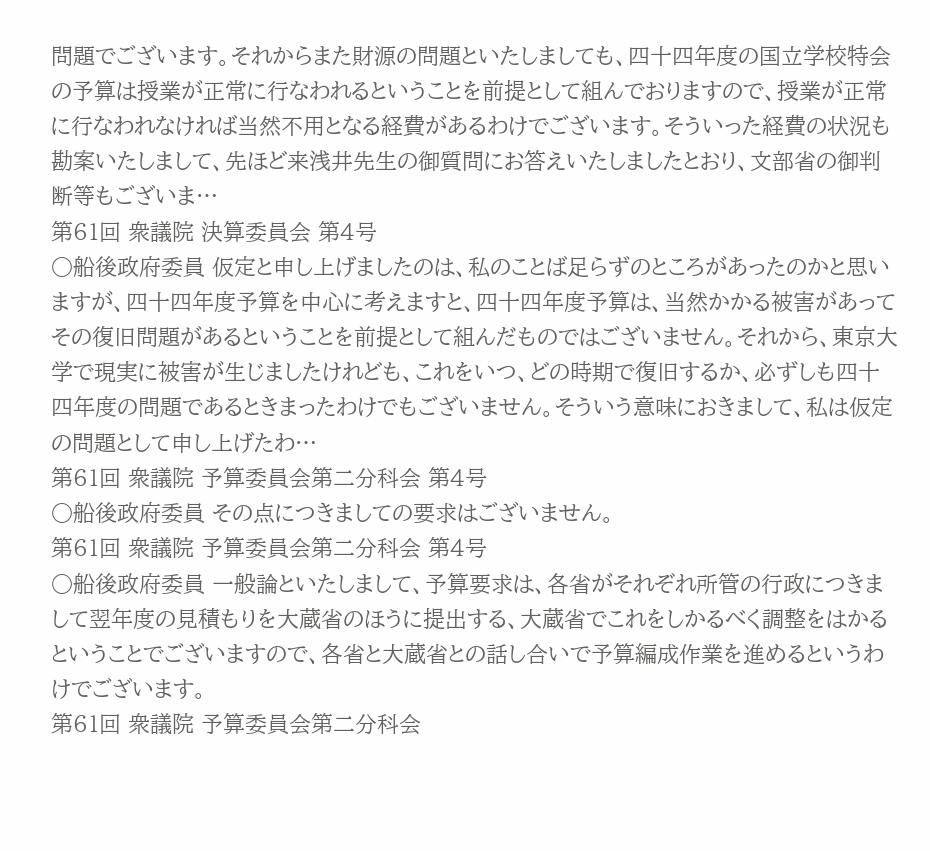問題でございます。それからまた財源の問題といたしましても、四十四年度の国立学校特会の予算は授業が正常に行なわれるということを前提として組んでおりますので、授業が正常に行なわれなければ当然不用となる経費があるわけでございます。そういった経費の状況も勘案いたしまして、先ほど来浅井先生の御質問にお答えいたしましたとおり、文部省の御判断等もございま…
第61回 衆議院 決算委員会 第4号
○船後政府委員 仮定と申し上げましたのは、私のことば足らずのところがあったのかと思いますが、四十四年度予算を中心に考えますと、四十四年度予算は、当然かかる被害があってその復旧問題があるということを前提として組んだものではございません。それから、東京大学で現実に被害が生じましたけれども、これをいつ、どの時期で復旧するか、必ずしも四十四年度の問題であるときまったわけでもございません。そういう意味におきまして、私は仮定の問題として申し上げたわ…
第61回 衆議院 予算委員会第二分科会 第4号
○船後政府委員 その点につきましての要求はございません。
第61回 衆議院 予算委員会第二分科会 第4号
○船後政府委員 一般論といたしまして、予算要求は、各省がそれぞれ所管の行政につきまして翌年度の見積もりを大蔵省のほうに提出する、大蔵省でこれをしかるべく調整をはかるということでございますので、各省と大蔵省との話し合いで予算編成作業を進めるというわけでございます。
第61回 衆議院 予算委員会第二分科会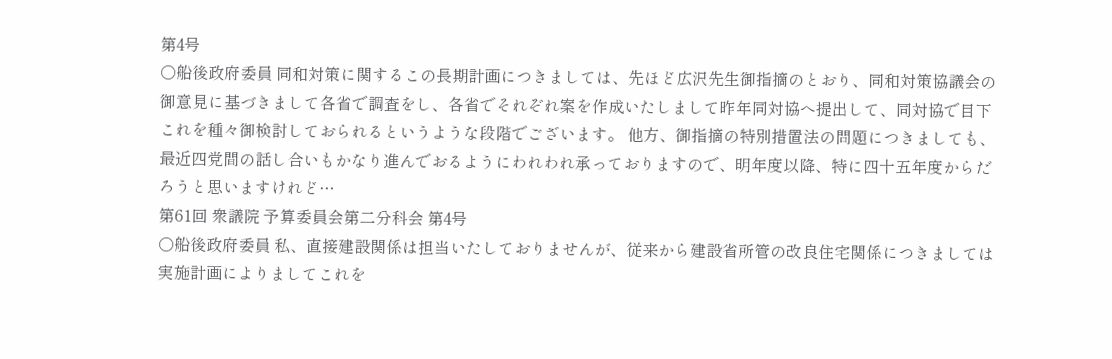第4号
○船後政府委員 同和対策に関するこの長期計画につきましては、先ほど広沢先生御指摘のとおり、同和対策協議会の御意見に基づきまして各省で調査をし、各省でそれぞれ案を作成いたしまして昨年同対協へ提出して、同対協で目下これを種々御検討しておられるというような段階でございます。 他方、御指摘の特別措置法の問題につきましても、最近四党間の話し合いもかなり進んでおるようにわれわれ承っておりますので、明年度以降、特に四十五年度からだろうと思いますけれど…
第61回 衆議院 予算委員会第二分科会 第4号
○船後政府委員 私、直接建設関係は担当いたしておりませんが、従来から建設省所管の改良住宅関係につきましては実施計画によりましてこれを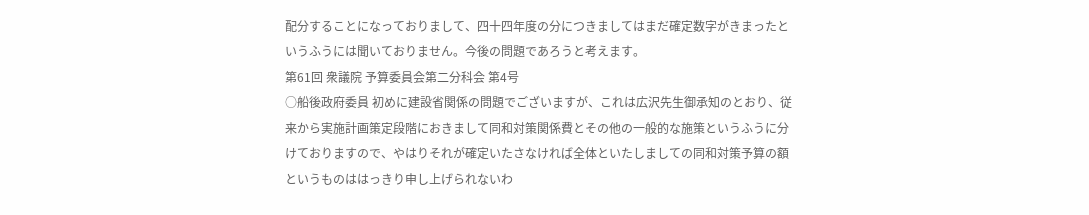配分することになっておりまして、四十四年度の分につきましてはまだ確定数字がきまったというふうには聞いておりません。今後の問題であろうと考えます。
第61回 衆議院 予算委員会第二分科会 第4号
○船後政府委員 初めに建設省関係の問題でございますが、これは広沢先生御承知のとおり、従来から実施計画策定段階におきまして同和対策関係費とその他の一般的な施策というふうに分けておりますので、やはりそれが確定いたさなければ全体といたしましての同和対策予算の額というものははっきり申し上げられないわ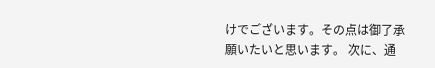けでございます。その点は御了承願いたいと思います。 次に、通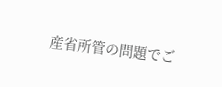産省所管の問題でご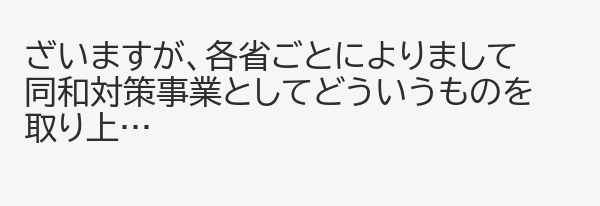ざいますが、各省ごとによりまして同和対策事業としてどういうものを取り上…